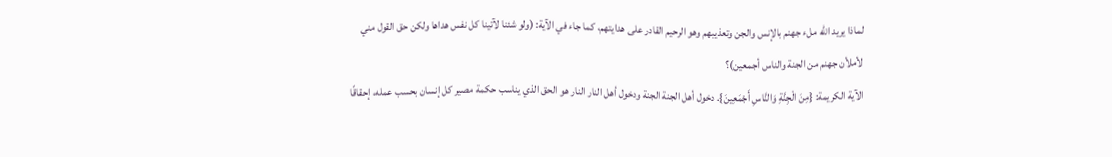لماذا يريد الله ملء جهنم بالإنس والجن وتعذيبهم وهو الرحيم القادر على هدايتهم، كما جاء في الآية: (ولو شئنا لآتينا كل نفس هداها ولكن حق القول مني لأملأن جهنم من الجنة والناس أجمعين)؟
الآية الكريمة: {مِنَ الْجِنَّةِ وَالنَّاسِ أَجْمَعِينَ}. دخول أهل الجنة الجنة ودخول أهل النار النار هو الحق الذي يناسب حكمة مصير كل إنسان بحسب عمله، إحقاقًا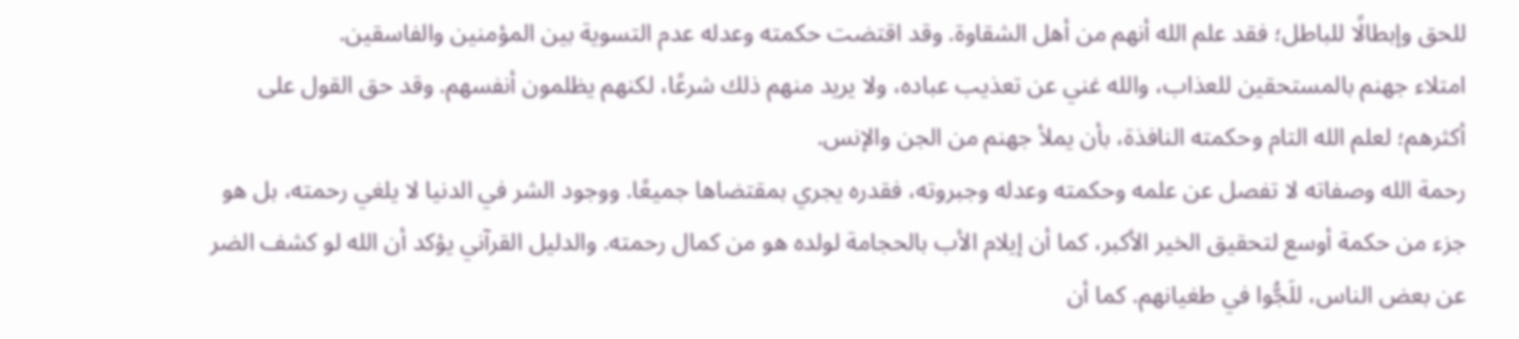للحق وإبطالًا للباطل؛ فقد علم الله أنهم من أهل الشقاوة. وقد اقتضت حكمته وعدله عدم التسوية بين المؤمنين والفاسقين.
امتلاء جهنم بالمستحقين للعذاب، والله غني عن تعذيب عباده، ولا يريد منهم ذلك شرعًا، لكنهم يظلمون أنفسهم. وقد حق القول على أكثرهم؛ لعلم الله التام وحكمته النافذة، بأن يملأ جهنم من الجن والإنس.
رحمة الله وصفاته لا تفصل عن علمه وحكمته وعدله وجبروته، فقدره يجري بمقتضاها جميعًا. ووجود الشر في الدنيا لا يلغي رحمته، بل هو جزء من حكمة أوسع لتحقيق الخير الأكبر، كما أن إيلام الأب بالحجامة لولده هو من كمال رحمته. والدليل القرآني يؤكد أن الله لو كشف الضر عن بعض الناس، للَجُّوا في طغيانهم. كما أن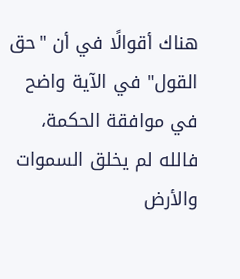هناك أقوالًا في أن "حق القول" في الآية واضح في موافقة الحكمة، فالله لم يخلق السموات والأرض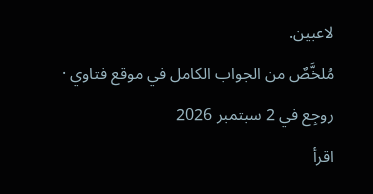لاعبين.
مُلخَّصٌ من الجواب الكامل في موقع فتاوي · روجِع في 2 سبتمبر 2026
اقرأ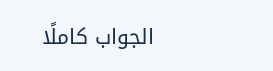الجواب كاملًا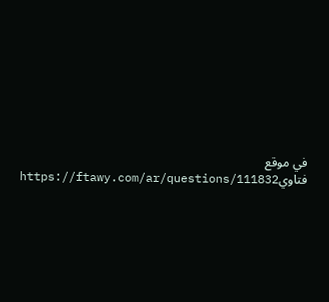في موقع فتاويhttps://ftawy.com/ar/questions/111832